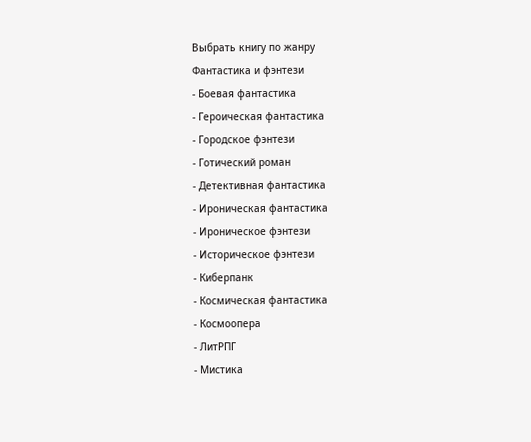Выбрать книгу по жанру
Фантастика и фэнтези
- Боевая фантастика
- Героическая фантастика
- Городское фэнтези
- Готический роман
- Детективная фантастика
- Ироническая фантастика
- Ироническое фэнтези
- Историческое фэнтези
- Киберпанк
- Космическая фантастика
- Космоопера
- ЛитРПГ
- Мистика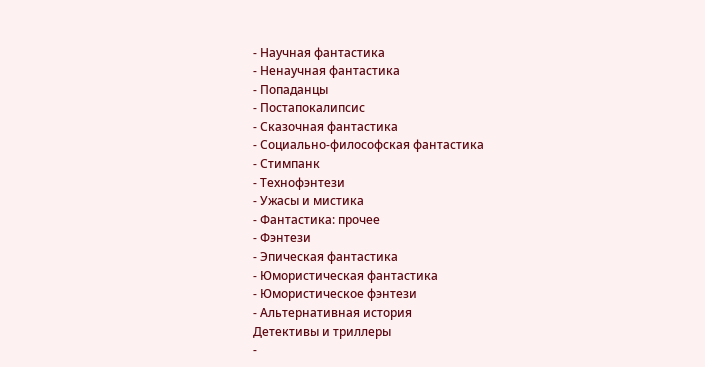- Научная фантастика
- Ненаучная фантастика
- Попаданцы
- Постапокалипсис
- Сказочная фантастика
- Социально-философская фантастика
- Стимпанк
- Технофэнтези
- Ужасы и мистика
- Фантастика: прочее
- Фэнтези
- Эпическая фантастика
- Юмористическая фантастика
- Юмористическое фэнтези
- Альтернативная история
Детективы и триллеры
-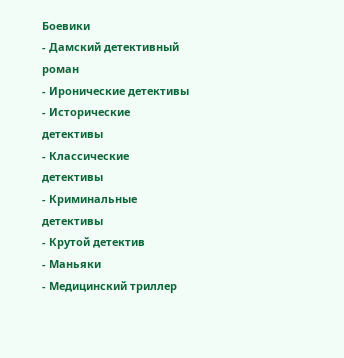Боевики
- Дамский детективный роман
- Иронические детективы
- Исторические детективы
- Классические детективы
- Криминальные детективы
- Крутой детектив
- Маньяки
- Медицинский триллер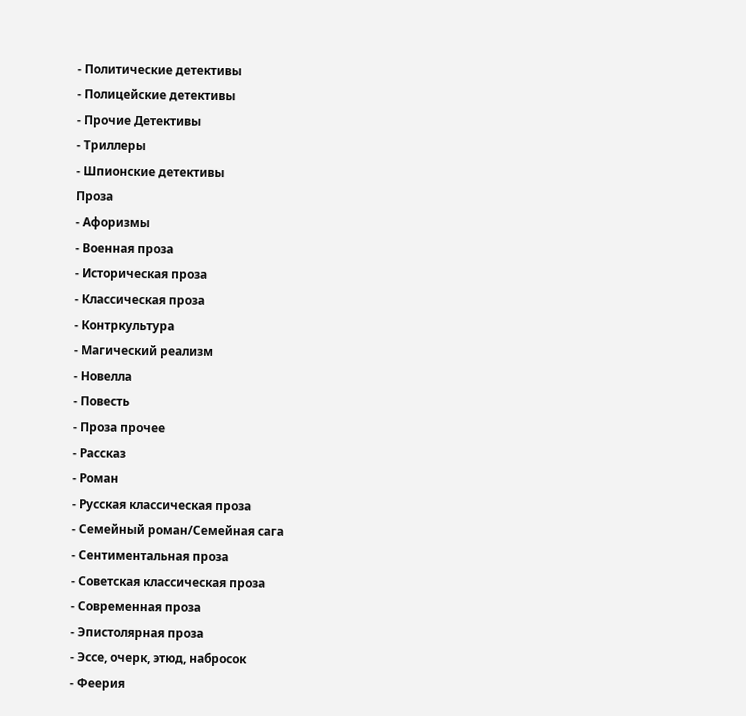- Политические детективы
- Полицейские детективы
- Прочие Детективы
- Триллеры
- Шпионские детективы
Проза
- Афоризмы
- Военная проза
- Историческая проза
- Классическая проза
- Контркультура
- Магический реализм
- Новелла
- Повесть
- Проза прочее
- Рассказ
- Роман
- Русская классическая проза
- Семейный роман/Семейная сага
- Сентиментальная проза
- Советская классическая проза
- Современная проза
- Эпистолярная проза
- Эссе, очерк, этюд, набросок
- Феерия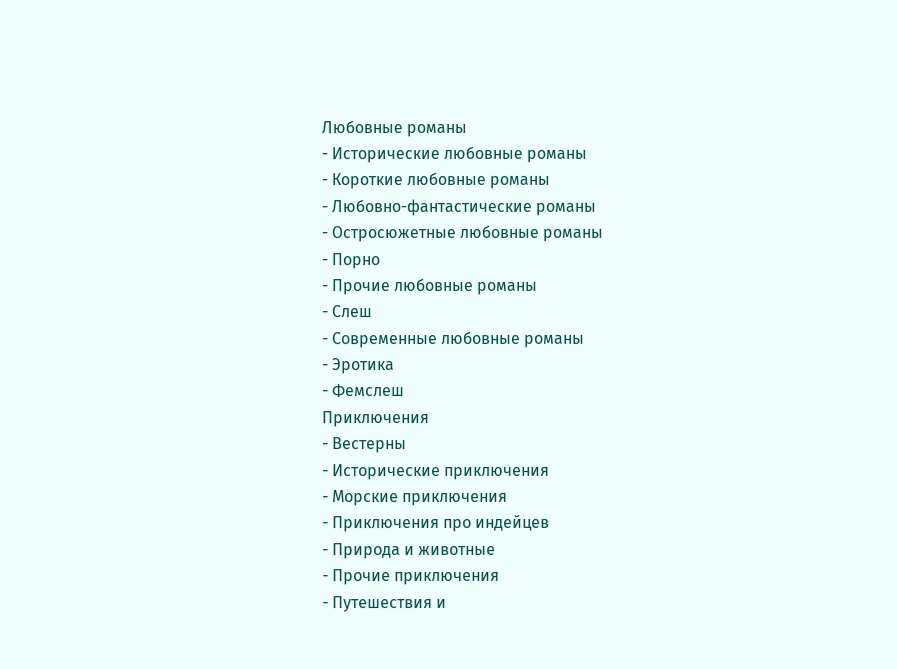Любовные романы
- Исторические любовные романы
- Короткие любовные романы
- Любовно-фантастические романы
- Остросюжетные любовные романы
- Порно
- Прочие любовные романы
- Слеш
- Современные любовные романы
- Эротика
- Фемслеш
Приключения
- Вестерны
- Исторические приключения
- Морские приключения
- Приключения про индейцев
- Природа и животные
- Прочие приключения
- Путешествия и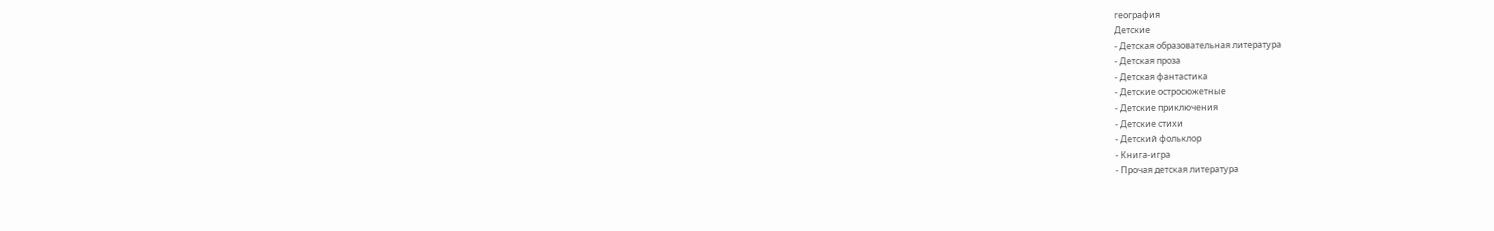география
Детские
- Детская образовательная литература
- Детская проза
- Детская фантастика
- Детские остросюжетные
- Детские приключения
- Детские стихи
- Детский фольклор
- Книга-игра
- Прочая детская литература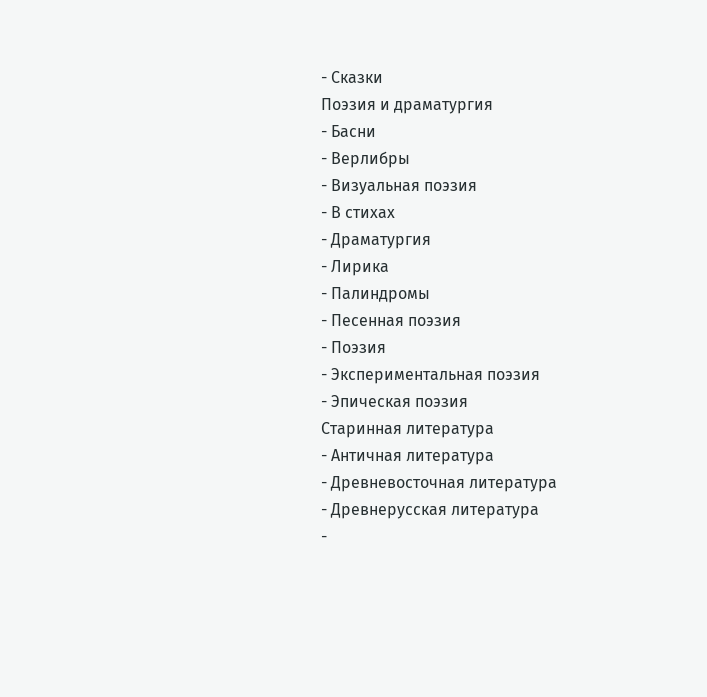- Сказки
Поэзия и драматургия
- Басни
- Верлибры
- Визуальная поэзия
- В стихах
- Драматургия
- Лирика
- Палиндромы
- Песенная поэзия
- Поэзия
- Экспериментальная поэзия
- Эпическая поэзия
Старинная литература
- Античная литература
- Древневосточная литература
- Древнерусская литература
-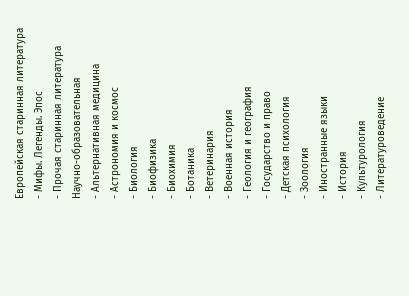Европейская старинная литература
- Мифы. Легенды. Эпос
- Прочая старинная литература
Научно-образовательная
- Альтернативная медицина
- Астрономия и космос
- Биология
- Биофизика
- Биохимия
- Ботаника
- Ветеринария
- Военная история
- Геология и география
- Государство и право
- Детская психология
- Зоология
- Иностранные языки
- История
- Культурология
- Литературоведение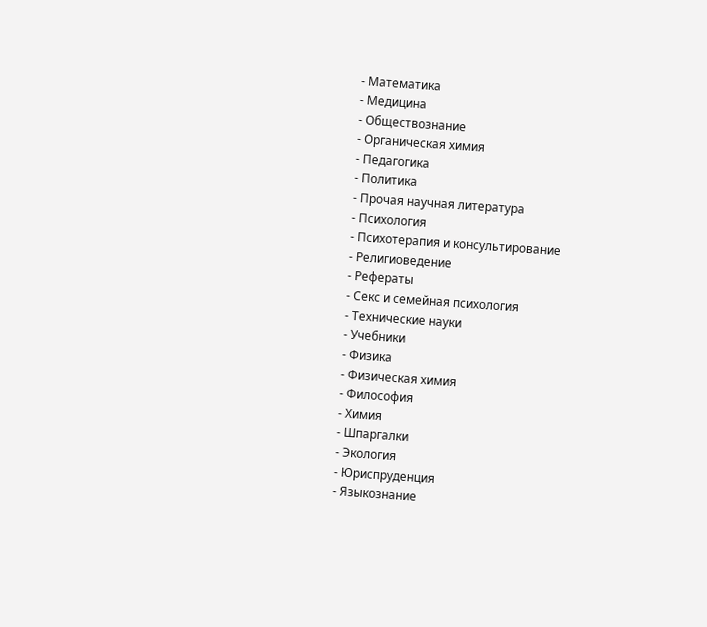- Математика
- Медицина
- Обществознание
- Органическая химия
- Педагогика
- Политика
- Прочая научная литература
- Психология
- Психотерапия и консультирование
- Религиоведение
- Рефераты
- Секс и семейная психология
- Технические науки
- Учебники
- Физика
- Физическая химия
- Философия
- Химия
- Шпаргалки
- Экология
- Юриспруденция
- Языкознание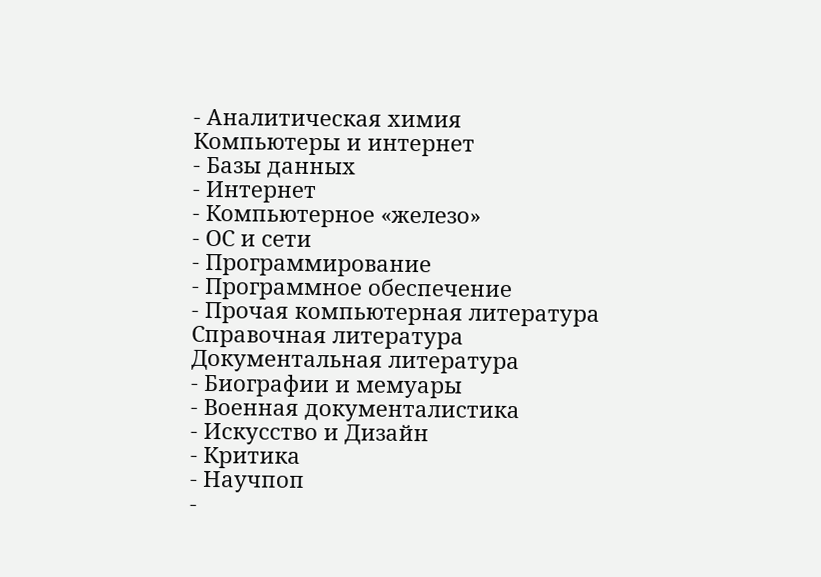- Аналитическая химия
Компьютеры и интернет
- Базы данных
- Интернет
- Компьютерное «железо»
- ОС и сети
- Программирование
- Программное обеспечение
- Прочая компьютерная литература
Справочная литература
Документальная литература
- Биографии и мемуары
- Военная документалистика
- Искусство и Дизайн
- Критика
- Научпоп
-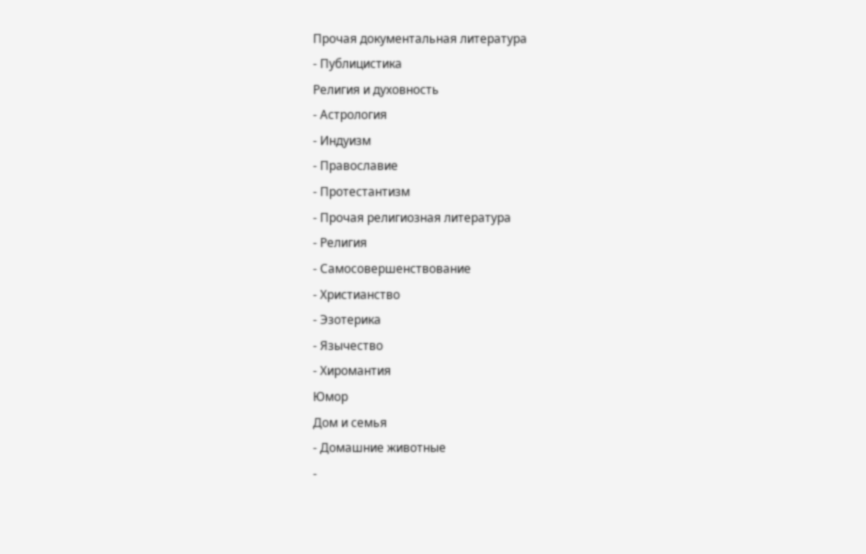Прочая документальная литература
- Публицистика
Религия и духовность
- Астрология
- Индуизм
- Православие
- Протестантизм
- Прочая религиозная литература
- Религия
- Самосовершенствование
- Христианство
- Эзотерика
- Язычество
- Хиромантия
Юмор
Дом и семья
- Домашние животные
-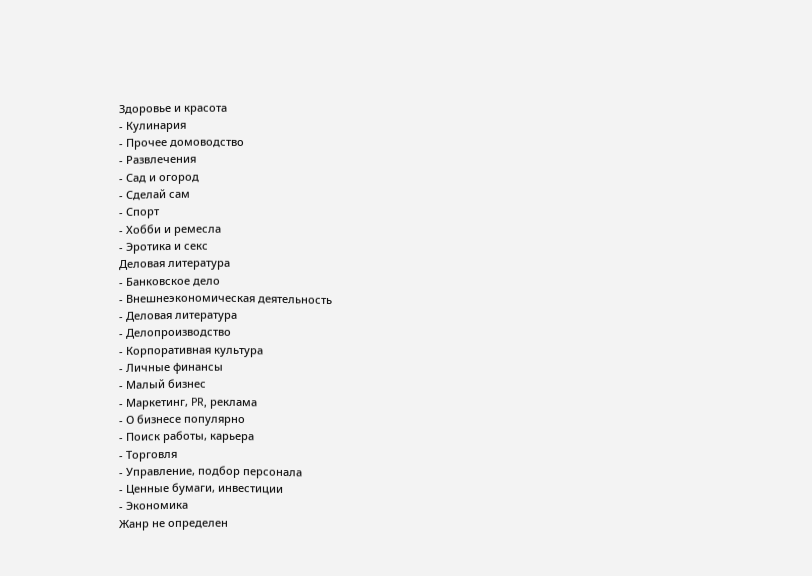Здоровье и красота
- Кулинария
- Прочее домоводство
- Развлечения
- Сад и огород
- Сделай сам
- Спорт
- Хобби и ремесла
- Эротика и секс
Деловая литература
- Банковское дело
- Внешнеэкономическая деятельность
- Деловая литература
- Делопроизводство
- Корпоративная культура
- Личные финансы
- Малый бизнес
- Маркетинг, PR, реклама
- О бизнесе популярно
- Поиск работы, карьера
- Торговля
- Управление, подбор персонала
- Ценные бумаги, инвестиции
- Экономика
Жанр не определен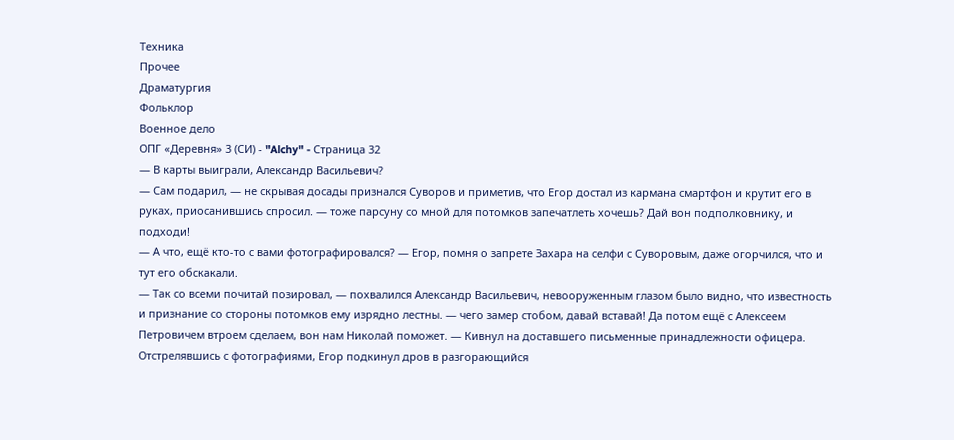Техника
Прочее
Драматургия
Фольклор
Военное дело
ОПГ «Деревня» 3 (СИ) - "Alchy" - Страница 32
— В карты выиграли, Александр Васильевич?
— Сам подарил, — не скрывая досады признался Суворов и приметив, что Егор достал из кармана смартфон и крутит его в руках, приосанившись спросил. — тоже парсуну со мной для потомков запечатлеть хочешь? Дай вон подполковнику, и подходи!
— А что, ещё кто-то с вами фотографировался? — Егор, помня о запрете Захара на селфи с Суворовым, даже огорчился, что и тут его обскакали.
— Так со всеми почитай позировал, — похвалился Александр Васильевич, невооруженным глазом было видно, что известность и признание со стороны потомков ему изрядно лестны. — чего замер стобом, давай вставай! Да потом ещё с Алексеем Петровичем втроем сделаем, вон нам Николай поможет. — Кивнул на доставшего письменные принадлежности офицера.
Отстрелявшись с фотографиями, Егор подкинул дров в разгорающийся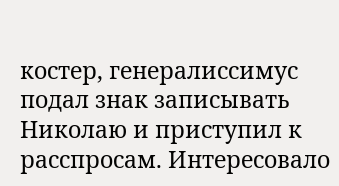костер, генералиссимус подал знак записывать Николаю и приступил к расспросам. Интересовало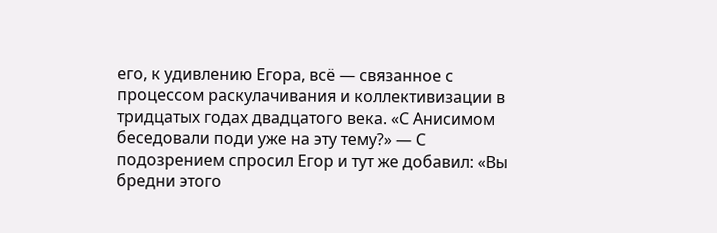его, к удивлению Егора, всё — связанное с процессом раскулачивания и коллективизации в тридцатых годах двадцатого века. «С Анисимом беседовали поди уже на эту тему?» — С подозрением спросил Егор и тут же добавил: «Вы бредни этого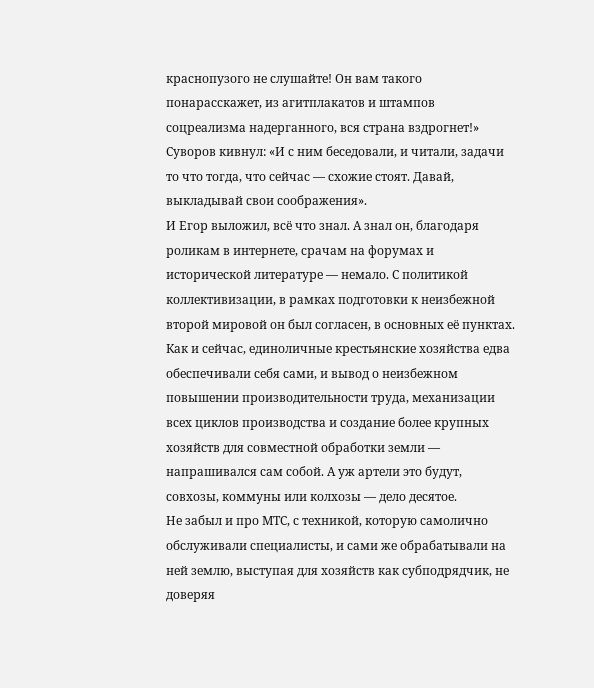краснопузого не слушайте! Он вам такого понарасскажет, из агитплакатов и штампов соцреализма надерганного, вся страна вздрогнет!» Суворов кивнул: «И с ним беседовали, и читали, задачи то что тогда, что сейчас — схожие стоят. Давай, выкладывай свои соображения».
И Егор выложил, всё что знал. А знал он, благодаря роликам в интернете, срачам на форумах и исторической литературе — немало. С политикой коллективизации, в рамках подготовки к неизбежной второй мировой он был согласен, в основных её пунктах. Как и сейчас, единоличные крестьянские хозяйства едва обеспечивали себя сами, и вывод о неизбежном повышении производительности труда, механизации всех циклов производства и создание более крупных хозяйств для совместной обработки земли — напрашивался сам собой. А уж артели это будут, совхозы, коммуны или колхозы — дело десятое.
Не забыл и про МТС, с техникой, которую самолично обслуживали специалисты, и сами же обрабатывали на ней землю, выступая для хозяйств как субподрядчик, не доверяя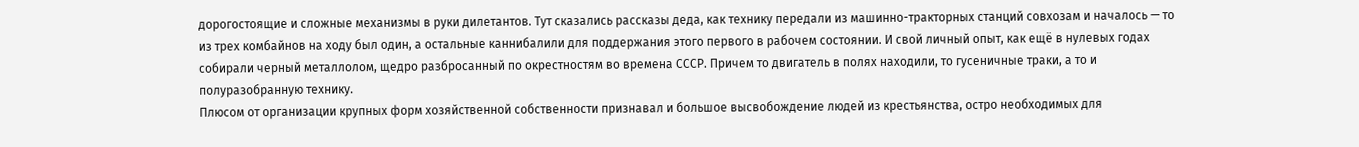дорогостоящие и сложные механизмы в руки дилетантов. Тут сказались рассказы деда, как технику передали из машинно-тракторных станций совхозам и началось — то из трех комбайнов на ходу был один, а остальные каннибалили для поддержания этого первого в рабочем состоянии. И свой личный опыт, как ещё в нулевых годах собирали черный металлолом, щедро разбросанный по окрестностям во времена СССР. Причем то двигатель в полях находили, то гусеничные траки, а то и полуразобранную технику.
Плюсом от организации крупных форм хозяйственной собственности признавал и большое высвобождение людей из крестьянства, остро необходимых для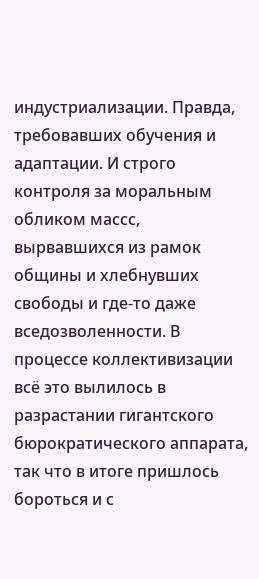индустриализации. Правда, требовавших обучения и адаптации. И строго контроля за моральным обликом массс, вырвавшихся из рамок общины и хлебнувших свободы и где-то даже вседозволенности. В процессе коллективизации всё это вылилось в разрастании гигантского бюрократического аппарата, так что в итоге пришлось бороться и с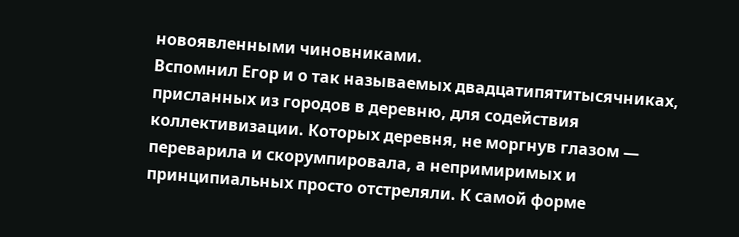новоявленными чиновниками.
Вспомнил Егор и о так называемых двадцатипятитысячниках, присланных из городов в деревню, для содействия коллективизации. Которых деревня, не моргнув глазом — переварила и скорумпировала, а непримиримых и принципиальных просто отстреляли. К самой форме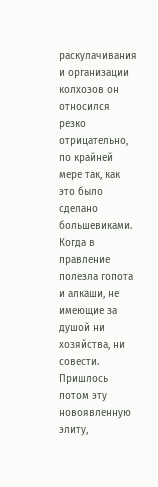раскулачивания и организации колхозов он относился резко отрицательно, по крайней мере так, как это было сделано большевиками. Когда в правление полезла гопота и алкаши, не имеющие за душой ни хозяйства, ни совести. Пришлось потом эту новоявленную элиту,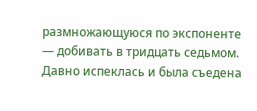размножающуюся по экспоненте — добивать в тридцать седьмом.
Давно испеклась и была съедена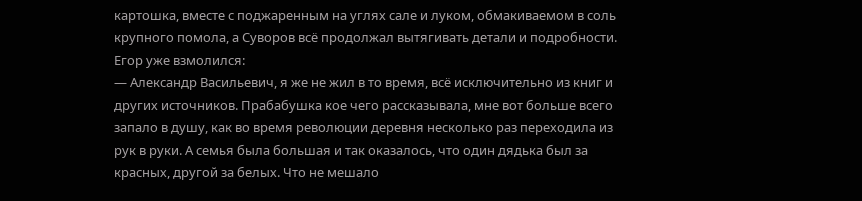картошка, вместе с поджаренным на углях сале и луком, обмакиваемом в соль крупного помола, а Суворов всё продолжал вытягивать детали и подробности. Егор уже взмолился:
— Александр Васильевич, я же не жил в то время, всё исключительно из книг и других источников. Прабабушка кое чего рассказывала, мне вот больше всего запало в душу, как во время революции деревня несколько раз переходила из рук в руки. А семья была большая и так оказалось, что один дядька был за красных, другой за белых. Что не мешало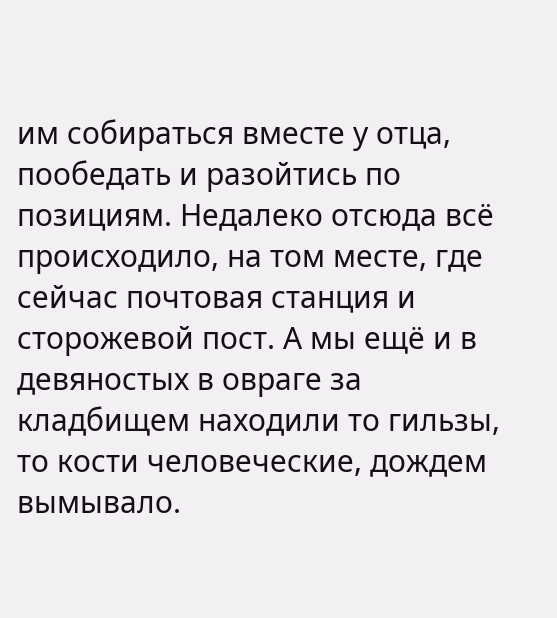им собираться вместе у отца, пообедать и разойтись по позициям. Недалеко отсюда всё происходило, на том месте, где сейчас почтовая станция и сторожевой пост. А мы ещё и в девяностых в овраге за кладбищем находили то гильзы, то кости человеческие, дождем вымывало.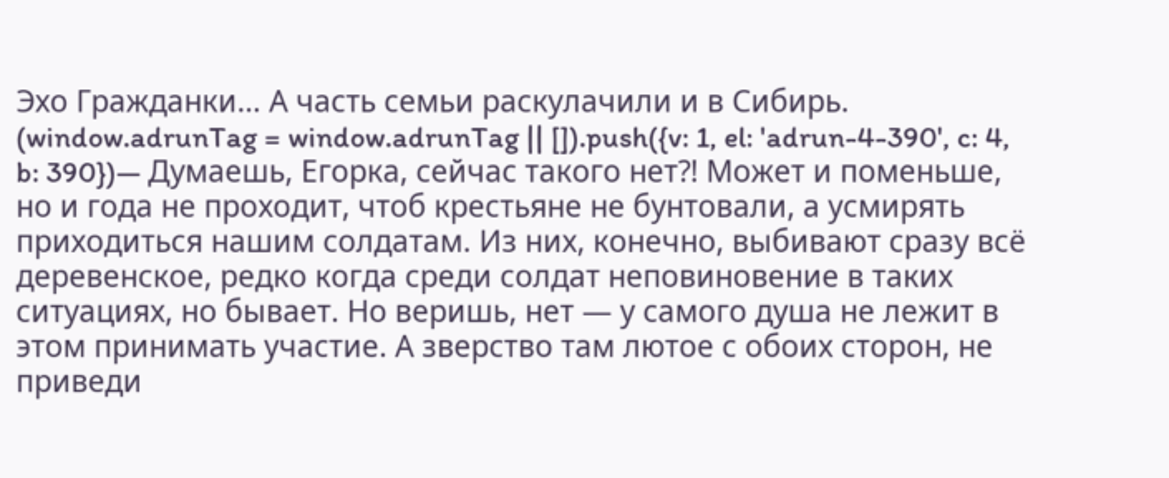Эхо Гражданки… А часть семьи раскулачили и в Сибирь.
(window.adrunTag = window.adrunTag || []).push({v: 1, el: 'adrun-4-390', c: 4, b: 390})— Думаешь, Егорка, сейчас такого нет⁈ Может и поменьше, но и года не проходит, чтоб крестьяне не бунтовали, а усмирять приходиться нашим солдатам. Из них, конечно, выбивают сразу всё деревенское, редко когда среди солдат неповиновение в таких ситуациях, но бывает. Но веришь, нет — у самого душа не лежит в этом принимать участие. А зверство там лютое с обоих сторон, не приведи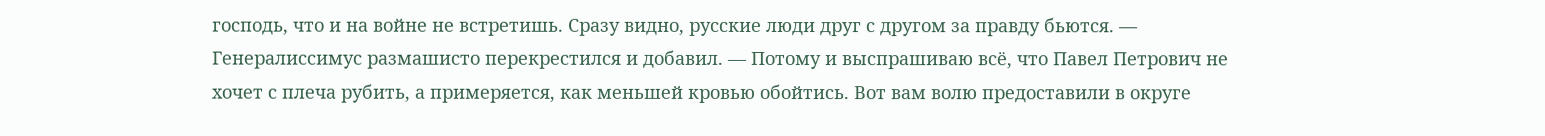господь, что и на войне не встретишь. Сразу видно, русские люди друг с другом за правду бьются. — Генералиссимус размашисто перекрестился и добавил. — Потому и выспрашиваю всё, что Павел Петрович не хочет с плеча рубить, а примеряется, как меньшей кровью обойтись. Вот вам волю предоставили в округе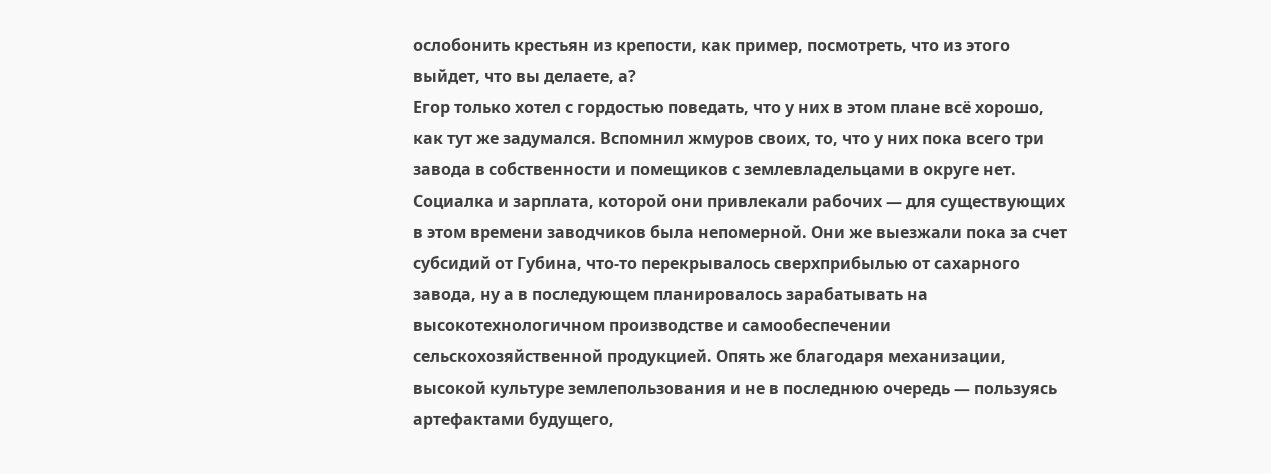ослобонить крестьян из крепости, как пример, посмотреть, что из этого выйдет, что вы делаете, а?
Егор только хотел с гордостью поведать, что у них в этом плане всё хорошо, как тут же задумался. Вспомнил жмуров своих, то, что у них пока всего три завода в собственности и помещиков с землевладельцами в округе нет. Социалка и зарплата, которой они привлекали рабочих — для существующих в этом времени заводчиков была непомерной. Они же выезжали пока за счет субсидий от Губина, что-то перекрывалось сверхприбылью от сахарного завода, ну а в последующем планировалось зарабатывать на высокотехнологичном производстве и самообеспечении сельскохозяйственной продукцией. Опять же благодаря механизации, высокой культуре землепользования и не в последнюю очередь — пользуясь артефактами будущего,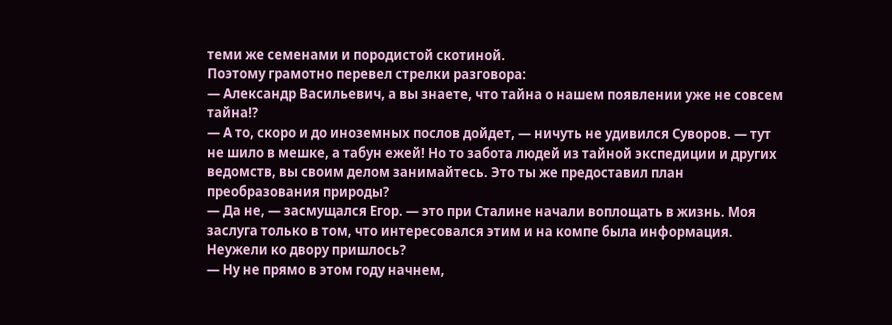теми же семенами и породистой скотиной.
Поэтому грамотно перевел стрелки разговора:
— Александр Васильевич, а вы знаете, что тайна о нашем появлении уже не совсем тайна⁉
— А то, скоро и до иноземных послов дойдет, — ничуть не удивился Суворов. — тут не шило в мешке, а табун ежей! Но то забота людей из тайной экспедиции и других ведомств, вы своим делом занимайтесь. Это ты же предоставил план преобразования природы?
— Да не, — засмущался Егор. — это при Сталине начали воплощать в жизнь. Моя заслуга только в том, что интересовался этим и на компе была информация. Неужели ко двору пришлось?
— Ну не прямо в этом году начнем,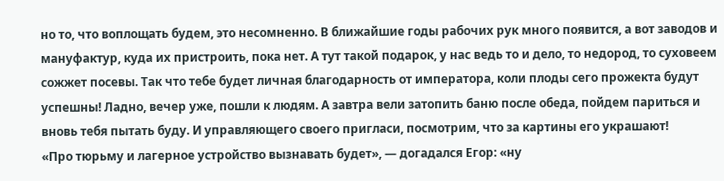но то, что воплощать будем, это несомненно. В ближайшие годы рабочих рук много появится, а вот заводов и мануфактур, куда их пристроить, пока нет. А тут такой подарок, у нас ведь то и дело, то недород, то суховеем сожжет посевы. Так что тебе будет личная благодарность от императора, коли плоды сего прожекта будут успешны! Ладно, вечер уже, пошли к людям. А завтра вели затопить баню после обеда, пойдем париться и вновь тебя пытать буду. И управляющего своего пригласи, посмотрим, что за картины его украшают!
«Про тюрьму и лагерное устройство вызнавать будет», — догадался Егор: «ну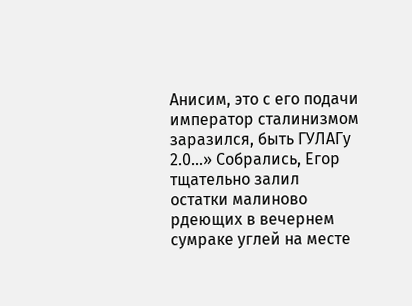Анисим, это с его подачи император сталинизмом заразился, быть ГУЛАГу 2.0…» Собрались, Егор тщательно залил остатки малиново рдеющих в вечернем сумраке углей на месте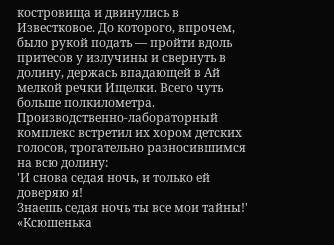костровища и двинулись в Известковое. До которого, впрочем, было рукой подать — пройти вдоль притесов у излучины и свернуть в долину, держась впадающей в Ай мелкой речки Ищелки. Всего чуть больше полкилометра.
Производственно-лабораторный комплекс встретил их хором детских голосов, трогательно разносившимся на всю долину:
'И снова седая ночь, и только ей доверяю я!
Знаешь седая ночь ты все мои тайны!'
«Ксюшенька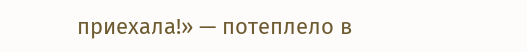приехала!» — потеплело в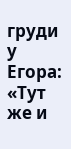груди у Егора: «Тут же и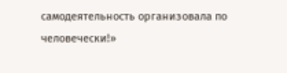самодеятельность организовала по человечески!»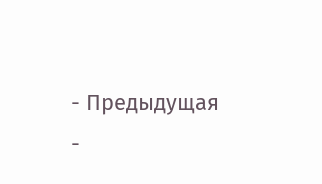- Предыдущая
-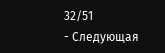32/51
- Следующая